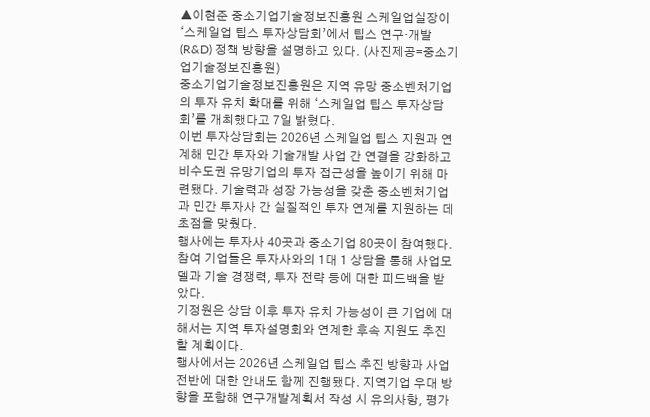▲이현준 중소기업기술정보진흥원 스케일업실장이 ‘스케일업 팁스 투자상담회’에서 팁스 연구·개발(R&D) 정책 방향을 설명하고 있다. (사진제공=중소기업기술정보진흥원)
중소기업기술정보진흥원은 지역 유망 중소벤처기업의 투자 유치 확대를 위해 ‘스케일업 팁스 투자상담회’를 개최했다고 7일 밝혔다.
이번 투자상담회는 2026년 스케일업 팁스 지원과 연계해 민간 투자와 기술개발 사업 간 연결을 강화하고 비수도권 유망기업의 투자 접근성을 높이기 위해 마련됐다. 기술력과 성장 가능성을 갖춘 중소벤처기업과 민간 투자사 간 실질적인 투자 연계를 지원하는 데 초점을 맞췄다.
행사에는 투자사 40곳과 중소기업 80곳이 참여했다. 참여 기업들은 투자사와의 1대 1 상담을 통해 사업모델과 기술 경쟁력, 투자 전략 등에 대한 피드백을 받았다.
기정원은 상담 이후 투자 유치 가능성이 큰 기업에 대해서는 지역 투자설명회와 연계한 후속 지원도 추진할 계획이다.
행사에서는 2026년 스케일업 팁스 추진 방향과 사업 전반에 대한 안내도 함께 진행됐다. 지역기업 우대 방향을 포함해 연구개발계획서 작성 시 유의사항, 평가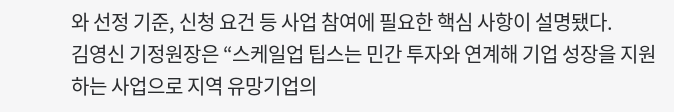와 선정 기준, 신청 요건 등 사업 참여에 필요한 핵심 사항이 설명됐다.
김영신 기정원장은 “스케일업 팁스는 민간 투자와 연계해 기업 성장을 지원하는 사업으로 지역 유망기업의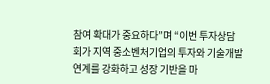참여 확대가 중요하다”며 “이번 투자상담회가 지역 중소벤처기업의 투자와 기술개발 연계를 강화하고 성장 기반을 마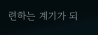련하는 계기가 되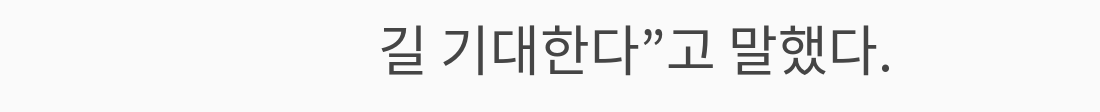길 기대한다”고 말했다.